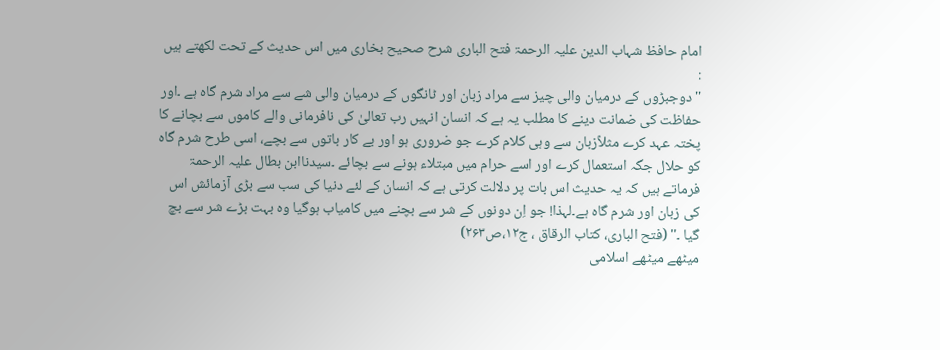امام حافظ شہاب الدین علیہ الرحمۃ فتح الباری شرح صحیح بخاری میں اس حدیث کے تحت لکھتے ہیں :
''دوجبڑوں کے درمیان والی چیز سے مراد زبان اور ٹانگوں کے درمیان والی شے سے مراد شرم گاہ ہے ۔اور حفاظت کی ضمانت دینے کا مطلب یہ ہے کہ انسان انہیں رب تعالیٰ کی نافرمانی والے کاموں سے بچانے کا پختہ عہد کرے مثلاًزبان سے وہی کلام کرے جو ضروری ہو اور بے کار باتوں سے بچے، اسی طرح شرم گاہ کو حلال جگہ استعمال کرے اور اسے حرام میں مبتلاء ہونے سے بچائے ۔سیدناابن بطال علیہ الرحمۃ فرماتے ہیں کہ یہ حدیث اس بات پر دلالت کرتی ہے کہ انسان کے لئے دنیا کی سب سے بڑی آزمائش اس کی زبان اور شرم گاہ ہے۔لہذا! جو اِن دونوں کے شر سے بچنے میں کامیاب ہوگیا وہ بہت بڑے شر سے بچ گیا ۔'' (فتح الباری، کتاب الرقاق ، ج۱۲،ص۲۶۳)
میٹھے میٹھے اسلامی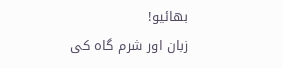بھائیو!
زبان اور شرم گاہ کی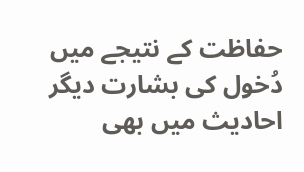حفاظت کے نتیجے میں دُخول کی بشارت دیگر احادیث میں بھی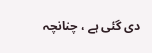دی گئی ہے ، چنانچہ